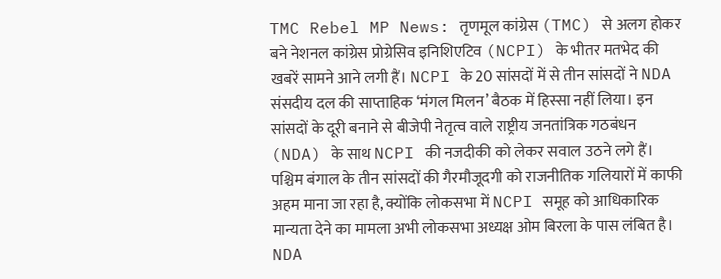TMC Rebel MP News: तृणमूल कांग्रेस (TMC) से अलग होकर बने नेशनल कांग्रेस प्रोग्रेसिव इनिशिएटिव (NCPI) के भीतर मतभेद की खबरें सामने आने लगी हैं। NCPI के 20 सांसदों में से तीन सांसदों ने NDA संसदीय दल की साप्ताहिक ‘मंगल मिलन’ बैठक में हिस्सा नहीं लिया। इन सांसदों के दूरी बनाने से बीजेपी नेतृत्व वाले राष्ट्रीय जनतांत्रिक गठबंधन (NDA) के साथ NCPI की नजदीकी को लेकर सवाल उठने लगे हैं।
पश्चिम बंगाल के तीन सांसदों की गैरमौजूदगी को राजनीतिक गलियारों में काफी अहम माना जा रहा है, क्योंकि लोकसभा में NCPI समूह को आधिकारिक मान्यता देने का मामला अभी लोकसभा अध्यक्ष ओम बिरला के पास लंबित है।
NDA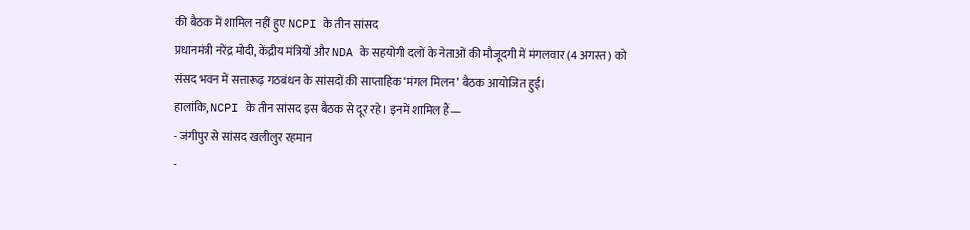की बैठक में शामिल नहीं हुए NCPI के तीन सांसद
प्रधानमंत्री नरेंद्र मोदी, केंद्रीय मंत्रियों और NDA के सहयोगी दलों के नेताओं की मौजूदगी में मंगलवार (4 अगस्त) को संसद भवन में सत्तारूढ़ गठबंधन के सांसदों की साप्ताहिक ‘मंगल मिलन’ बैठक आयोजित हुई।
हालांकि, NCPI के तीन सांसद इस बैठक से दूर रहे। इनमें शामिल हैं—
- जंगीपुर से सांसद खलीलुर रहमान
-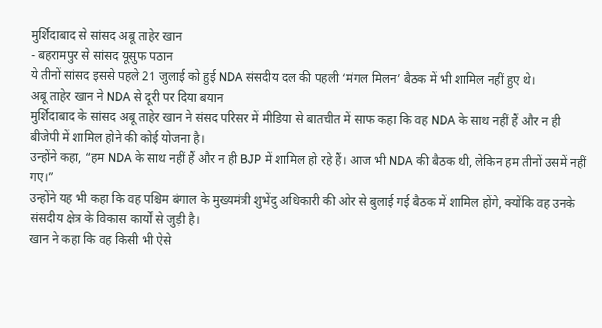मुर्शिदाबाद से सांसद अबू ताहेर खान
- बहरामपुर से सांसद यूसुफ पठान
ये तीनों सांसद इससे पहले 21 जुलाई को हुई NDA संसदीय दल की पहली ‘मंगल मिलन’ बैठक में भी शामिल नहीं हुए थे।
अबू ताहेर खान ने NDA से दूरी पर दिया बयान
मुर्शिदाबाद के सांसद अबू ताहेर खान ने संसद परिसर में मीडिया से बातचीत में साफ कहा कि वह NDA के साथ नहीं हैं और न ही बीजेपी में शामिल होने की कोई योजना है।
उन्होंने कहा, “हम NDA के साथ नहीं हैं और न ही BJP में शामिल हो रहे हैं। आज भी NDA की बैठक थी, लेकिन हम तीनों उसमें नहीं गए।”
उन्होंने यह भी कहा कि वह पश्चिम बंगाल के मुख्यमंत्री शुभेंदु अधिकारी की ओर से बुलाई गई बैठक में शामिल होंगे, क्योंकि वह उनके संसदीय क्षेत्र के विकास कार्यों से जुड़ी है।
खान ने कहा कि वह किसी भी ऐसे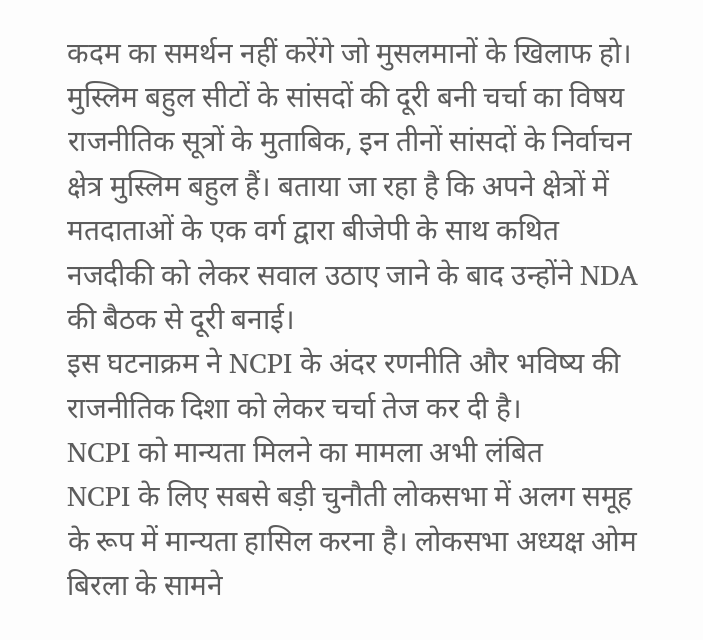कदम का समर्थन नहीं करेंगे जो मुसलमानों के खिलाफ हो।
मुस्लिम बहुल सीटों के सांसदों की दूरी बनी चर्चा का विषय
राजनीतिक सूत्रों के मुताबिक, इन तीनों सांसदों के निर्वाचन क्षेत्र मुस्लिम बहुल हैं। बताया जा रहा है कि अपने क्षेत्रों में मतदाताओं के एक वर्ग द्वारा बीजेपी के साथ कथित नजदीकी को लेकर सवाल उठाए जाने के बाद उन्होंने NDA की बैठक से दूरी बनाई।
इस घटनाक्रम ने NCPI के अंदर रणनीति और भविष्य की राजनीतिक दिशा को लेकर चर्चा तेज कर दी है।
NCPI को मान्यता मिलने का मामला अभी लंबित
NCPI के लिए सबसे बड़ी चुनौती लोकसभा में अलग समूह के रूप में मान्यता हासिल करना है। लोकसभा अध्यक्ष ओम बिरला के सामने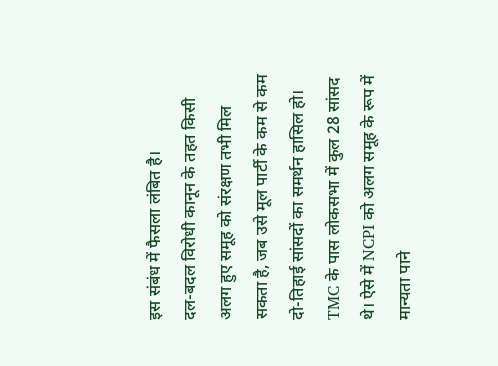इस संबंध में फैसला लंबित है।
दल-बदल विरोधी कानून के तहत किसी अलग हुए समूह को संरक्षण तभी मिल सकता है, जब उसे मूल पार्टी के कम से कम दो-तिहाई सांसदों का समर्थन हासिल हो।
TMC के पास लोकसभा में कुल 28 सांसद थे। ऐसे में NCPI को अलग समूह के रूप में मान्यता पाने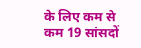के लिए कम से कम 19 सांसदों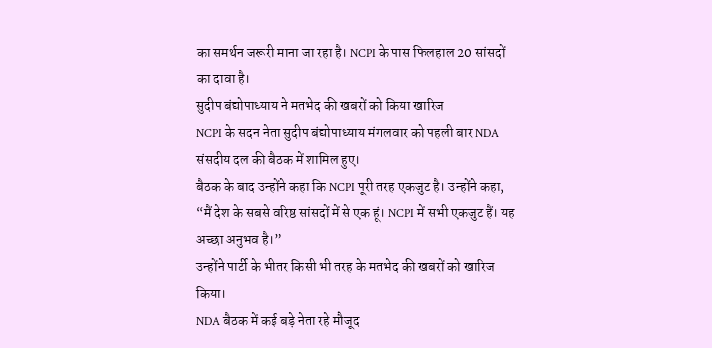का समर्थन जरूरी माना जा रहा है। NCPI के पास फिलहाल 20 सांसदों का दावा है।
सुदीप बंद्योपाध्याय ने मतभेद की खबरों को किया खारिज
NCPI के सदन नेता सुदीप बंद्योपाध्याय मंगलवार को पहली बार NDA संसदीय दल की बैठक में शामिल हुए।
बैठक के बाद उन्होंने कहा कि NCPI पूरी तरह एकजुट है। उन्होंने कहा, “मैं देश के सबसे वरिष्ठ सांसदों में से एक हूं। NCPI में सभी एकजुट हैं। यह अच्छा अनुभव है।”
उन्होंने पार्टी के भीतर किसी भी तरह के मतभेद की खबरों को खारिज किया।
NDA बैठक में कई बड़े नेता रहे मौजूद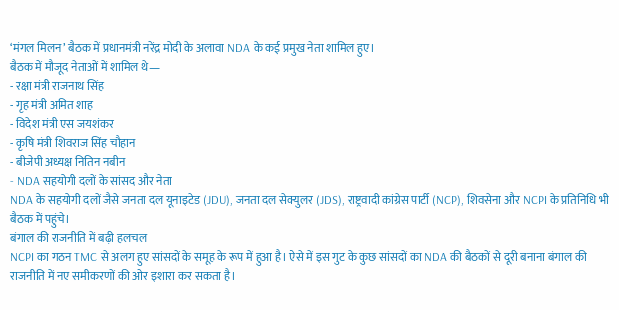‘मंगल मिलन’ बैठक में प्रधानमंत्री नरेंद्र मोदी के अलावा NDA के कई प्रमुख नेता शामिल हुए।
बैठक में मौजूद नेताओं में शामिल थे—
- रक्षा मंत्री राजनाथ सिंह
- गृह मंत्री अमित शाह
- विदेश मंत्री एस जयशंकर
- कृषि मंत्री शिवराज सिंह चौहान
- बीजेपी अध्यक्ष नितिन नबीन
- NDA सहयोगी दलों के सांसद और नेता
NDA के सहयोगी दलों जैसे जनता दल यूनाइटेड (JDU), जनता दल सेक्युलर (JDS), राष्ट्रवादी कांग्रेस पार्टी (NCP), शिवसेना और NCPI के प्रतिनिधि भी बैठक में पहुंचे।
बंगाल की राजनीति में बढ़ी हलचल
NCPI का गठन TMC से अलग हुए सांसदों के समूह के रूप में हुआ है। ऐसे में इस गुट के कुछ सांसदों का NDA की बैठकों से दूरी बनाना बंगाल की राजनीति में नए समीकरणों की ओर इशारा कर सकता है।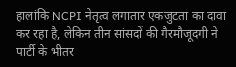हालांकि NCPI नेतृत्व लगातार एकजुटता का दावा कर रहा है, लेकिन तीन सांसदों की गैरमौजूदगी ने पार्टी के भीतर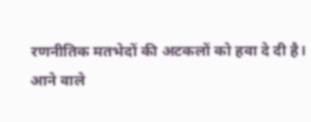रणनीतिक मतभेदों की अटकलों को हवा दे दी है।
आने वाले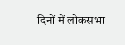दिनों में लोकसभा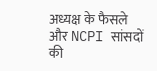अध्यक्ष के फैसले और NCPI सांसदों की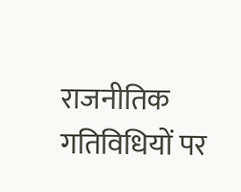राजनीतिक गतिविधियों पर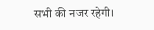सभी की नजर रहेगी।